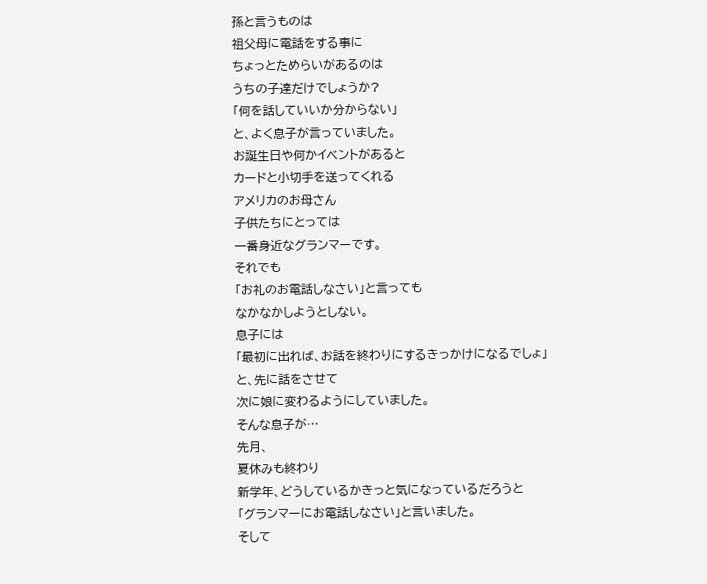孫と言うものは
祖父母に電話をする事に
ちょっとためらいがあるのは
うちの子達だけでしょうか?
「何を話していいか分からない」
と、よく息子が言っていました。
お誕生日や何かイベントがあると
カードと小切手を送ってくれる
アメリカのお母さん
子供たちにとっては
一番身近なグランマーです。
それでも
「お礼のお電話しなさい」と言っても
なかなかしようとしない。
息子には
「最初に出れば、お話を終わりにするきっかけになるでしょ」
と、先に話をさせて
次に娘に変わるようにしていました。
そんな息子が…
先月、
夏休みも終わり
新学年、どうしているかきっと気になっているだろうと
「グランマーにお電話しなさい」と言いました。
そして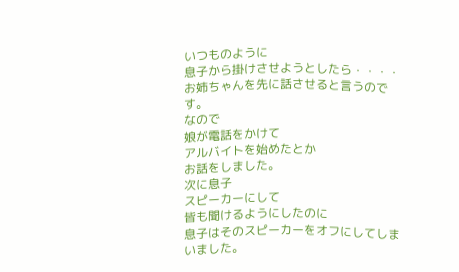いつものように
息子から掛けさせようとしたら・・・・
お姉ちゃんを先に話させると言うのです。
なので
娘が電話をかけて
アルバイトを始めたとか
お話をしました。
次に息子
スピーカーにして
皆も聞けるようにしたのに
息子はそのスピーカーをオフにしてしまいました。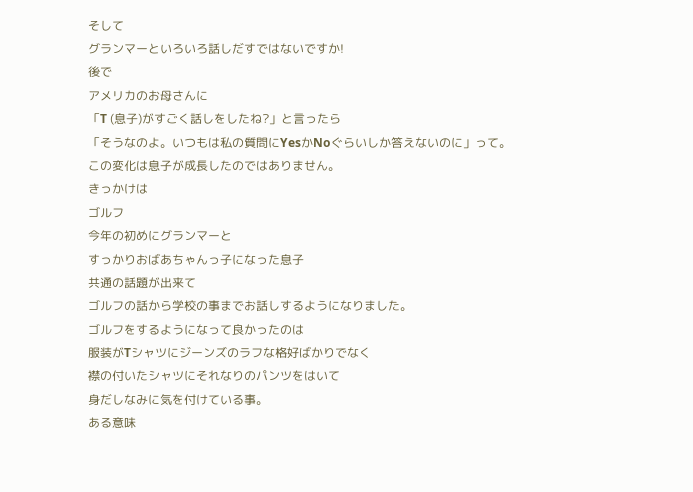そして
グランマーといろいろ話しだすではないですか!
後で
アメリカのお母さんに
「T (息子)がすごく話しをしたね?」と言ったら
「そうなのよ。いつもは私の質問にYesかNoぐらいしか答えないのに」って。
この変化は息子が成長したのではありません。
きっかけは
ゴルフ
今年の初めにグランマーと
すっかりおばあちゃんっ子になった息子
共通の話題が出来て
ゴルフの話から学校の事までお話しするようになりました。
ゴルフをするようになって良かったのは
服装がTシャツにジーンズのラフな格好ばかりでなく
襟の付いたシャツにそれなりのパンツをはいて
身だしなみに気を付けている事。
ある意味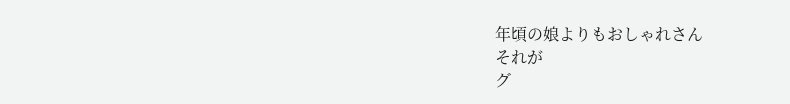年頃の娘よりもおしゃれさん
それが
グ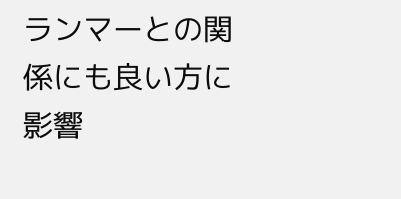ランマーとの関係にも良い方に影響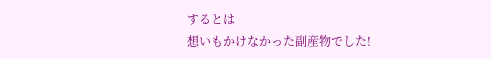するとは
想いもかけなかった副産物でした!